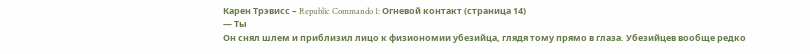Карен Трэвисс – Republic Commando 1: Огневой контакт (страница 14)
— Ты
Он снял шлем и приблизил лицо к физиономии убезийца, глядя тому прямо в глаза. Убезийцев вообще редко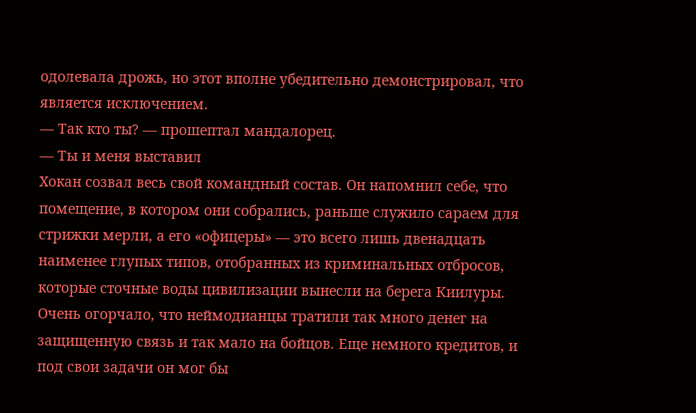одолевала дрожь, но этот вполне убедительно демонстрировал, что является исключением.
— Так кто ты? — прошептал мандалорец.
— Ты и меня выставил
Хокан созвал весь свой командный состав. Он напомнил себе, что помещение, в котором они собрались, раньше служило сараем для стрижки мерли, а его «офицеры» — это всего лишь двенадцать наименее глупых типов, отобранных из криминальных отбросов, которые сточные воды цивилизации вынесли на берега Киилуры. Очень огорчало, что неймодианцы тратили так много денег на защищенную связь и так мало на бойцов. Еще немного кредитов, и под свои задачи он мог бы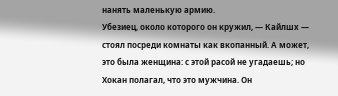нанять маленькую армию.
Убезиец, около которого он кружил, — Кайлшх — стоял посреди комнаты как вкопанный. А может, это была женщина: с этой расой не угадаешь; но Хокан полагал, что это мужчина. Он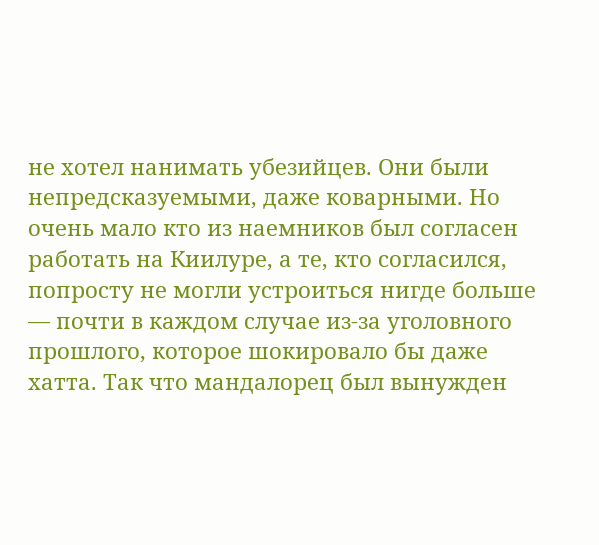не хотел нанимать убезийцев. Они были непредсказуемыми, даже коварными. Но очень мало кто из наемников был согласен работать на Киилуре, а те, кто согласился, попросту не могли устроиться нигде больше — почти в каждом случае из-за уголовного прошлого, которое шокировало бы даже хатта. Так что мандалорец был вынужден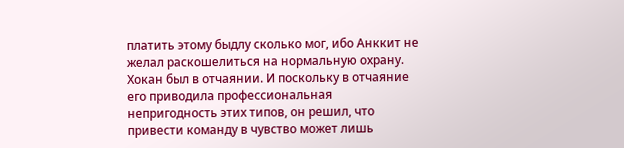платить этому быдлу сколько мог, ибо Анккит не желал раскошелиться на нормальную охрану.
Хокан был в отчаянии. И поскольку в отчаяние его приводила профессиональная непригодность этих типов, он решил, что привести команду в чувство может лишь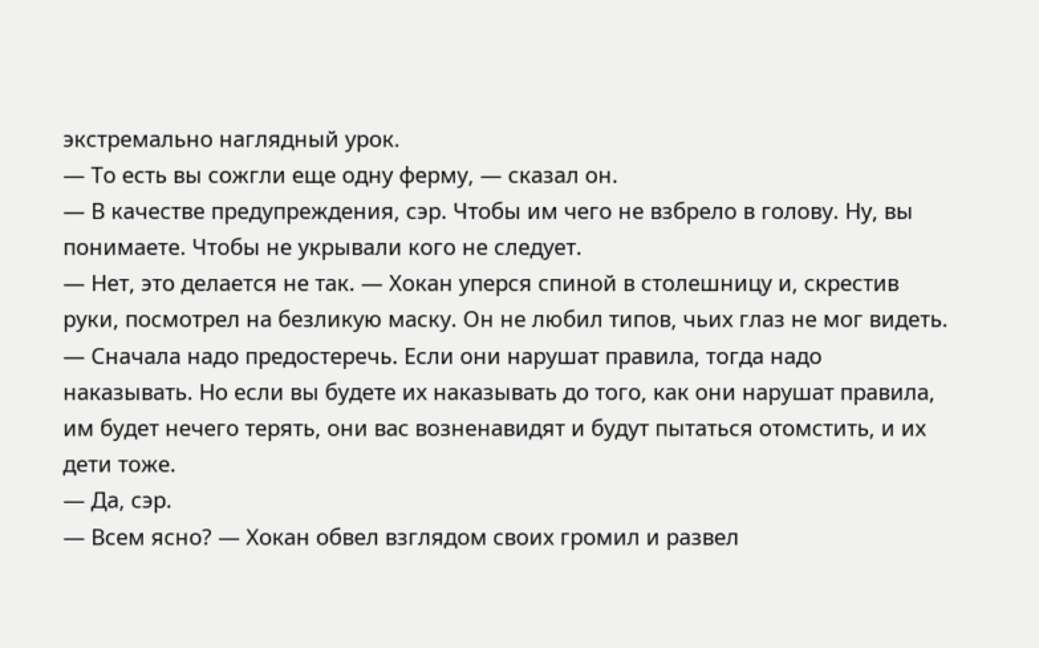экстремально наглядный урок.
— То есть вы сожгли еще одну ферму, — сказал он.
— В качестве предупреждения, сэр. Чтобы им чего не взбрело в голову. Ну, вы понимаете. Чтобы не укрывали кого не следует.
— Нет, это делается не так. — Хокан уперся спиной в столешницу и, скрестив руки, посмотрел на безликую маску. Он не любил типов, чьих глаз не мог видеть. — Сначала надо предостеречь. Если они нарушат правила, тогда надо наказывать. Но если вы будете их наказывать до того, как они нарушат правила, им будет нечего терять, они вас возненавидят и будут пытаться отомстить, и их дети тоже.
— Да, сэр.
— Всем ясно? — Хокан обвел взглядом своих громил и развел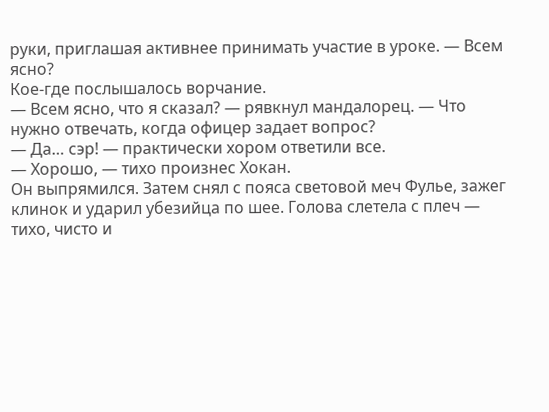руки, приглашая активнее принимать участие в уроке. — Всем ясно?
Кое-где послышалось ворчание.
— Всем ясно, что я сказал? — рявкнул мандалорец. — Что нужно отвечать, когда офицер задает вопрос?
— Да… сэр! — практически хором ответили все.
— Хорошо, — тихо произнес Хокан.
Он выпрямился. Затем снял с пояса световой меч Фулье, зажег клинок и ударил убезийца по шее. Голова слетела с плеч — тихо, чисто и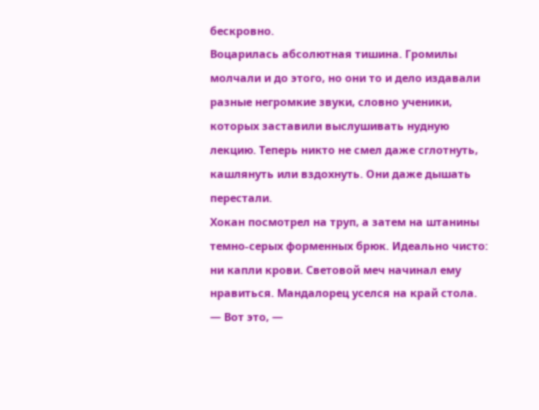бескровно.
Воцарилась абсолютная тишина. Громилы молчали и до этого, но они то и дело издавали разные негромкие звуки, словно ученики, которых заставили выслушивать нудную лекцию. Теперь никто не смел даже сглотнуть, кашлянуть или вздохнуть. Они даже дышать перестали.
Хокан посмотрел на труп, а затем на штанины темно-серых форменных брюк. Идеально чисто: ни капли крови. Световой меч начинал ему нравиться. Мандалорец уселся на край стола.
— Вот это, —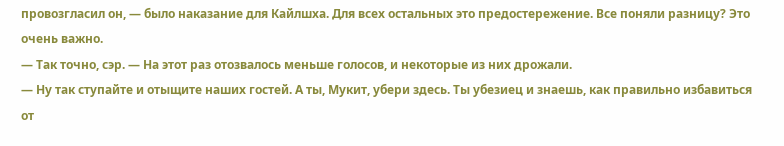провозгласил он, — было наказание для Кайлшха. Для всех остальных это предостережение. Все поняли разницу? Это очень важно.
— Так точно, сэр. — На этот раз отозвалось меньше голосов, и некоторые из них дрожали.
— Ну так ступайте и отыщите наших гостей. А ты, Мукит, убери здесь. Ты убезиец и знаешь, как правильно избавиться от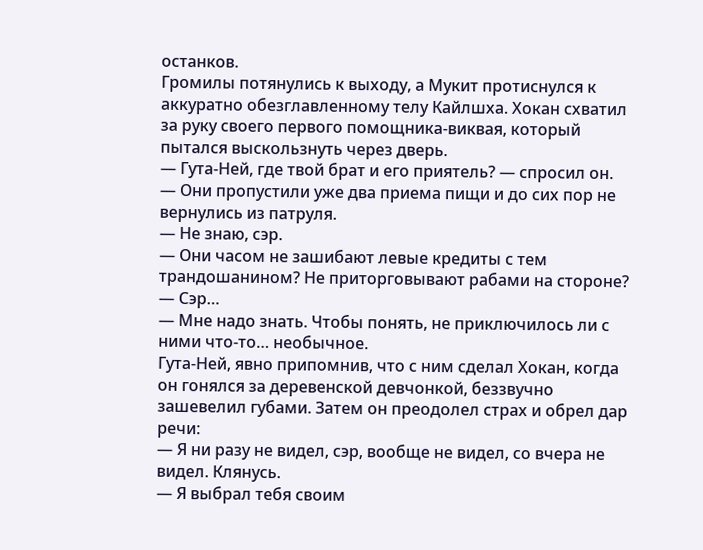останков.
Громилы потянулись к выходу, а Мукит протиснулся к аккуратно обезглавленному телу Кайлшха. Хокан схватил за руку своего первого помощника-виквая, который пытался выскользнуть через дверь.
— Гута-Ней, где твой брат и его приятель? — спросил он. — Они пропустили уже два приема пищи и до сих пор не вернулись из патруля.
— Не знаю, сэр.
— Они часом не зашибают левые кредиты с тем трандошанином? Не приторговывают рабами на стороне?
— Сэр…
— Мне надо знать. Чтобы понять, не приключилось ли с ними что-то… необычное.
Гута-Ней, явно припомнив, что с ним сделал Хокан, когда он гонялся за деревенской девчонкой, беззвучно зашевелил губами. Затем он преодолел страх и обрел дар речи:
— Я ни разу не видел, сэр, вообще не видел, со вчера не видел. Клянусь.
— Я выбрал тебя своим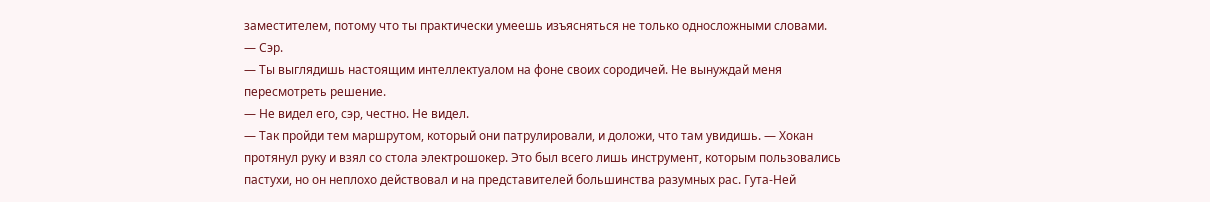заместителем, потому что ты практически умеешь изъясняться не только односложными словами.
— Сэр.
— Ты выглядишь настоящим интеллектуалом на фоне своих сородичей. Не вынуждай меня пересмотреть решение.
— Не видел его, сэр, честно. Не видел.
— Так пройди тем маршрутом, который они патрулировали, и доложи, что там увидишь. — Хокан протянул руку и взял со стола электрошокер. Это был всего лишь инструмент, которым пользовались пастухи, но он неплохо действовал и на представителей большинства разумных рас. Гута-Ней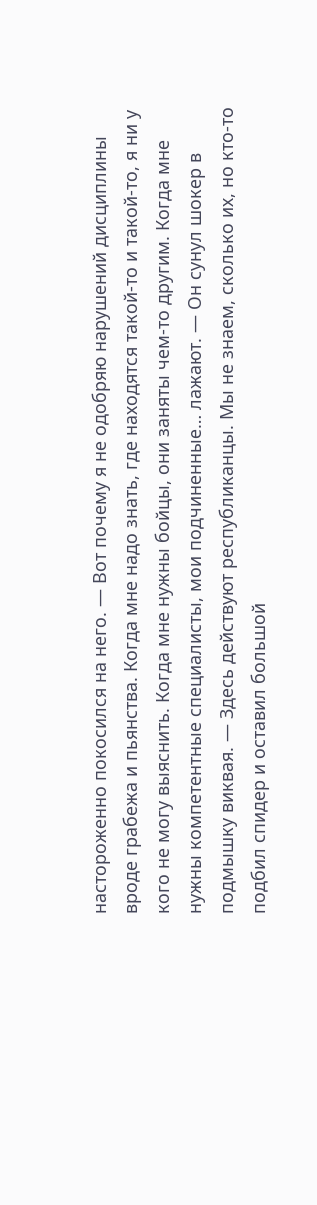настороженно покосился на него. — Вот почему я не одобряю нарушений дисциплины вроде грабежа и пьянства. Когда мне надо знать, где находятся такой-то и такой-то, я ни у кого не могу выяснить. Когда мне нужны бойцы, они заняты чем-то другим. Когда мне нужны компетентные специалисты, мои подчиненные… лажают. — Он сунул шокер в подмышку виквая. — Здесь действуют республиканцы. Мы не знаем, сколько их, но кто-то подбил спидер и оставил большой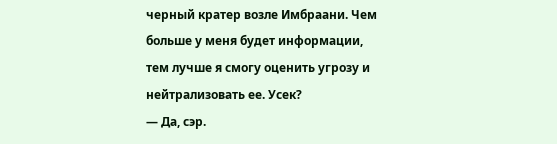черный кратер возле Имбраани. Чем больше у меня будет информации, тем лучше я смогу оценить угрозу и нейтрализовать ее. Усек?
— Да, сэр.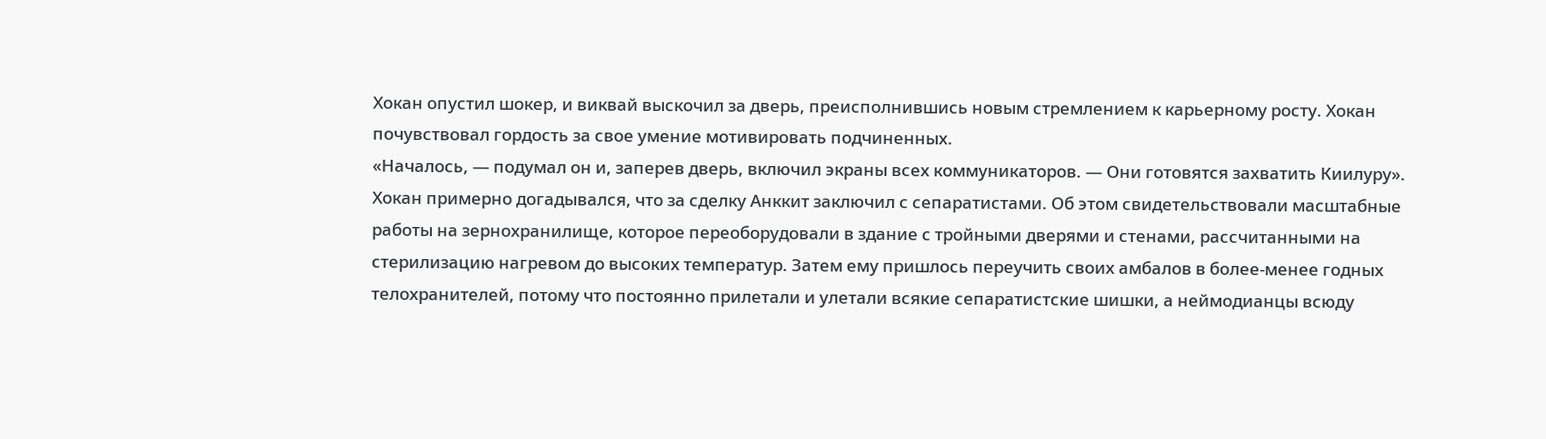Хокан опустил шокер, и виквай выскочил за дверь, преисполнившись новым стремлением к карьерному росту. Хокан почувствовал гордость за свое умение мотивировать подчиненных.
«Началось, — подумал он и, заперев дверь, включил экраны всех коммуникаторов. — Они готовятся захватить Киилуру».
Хокан примерно догадывался, что за сделку Анккит заключил с сепаратистами. Об этом свидетельствовали масштабные работы на зернохранилище, которое переоборудовали в здание с тройными дверями и стенами, рассчитанными на стерилизацию нагревом до высоких температур. Затем ему пришлось переучить своих амбалов в более-менее годных телохранителей, потому что постоянно прилетали и улетали всякие сепаратистские шишки, а неймодианцы всюду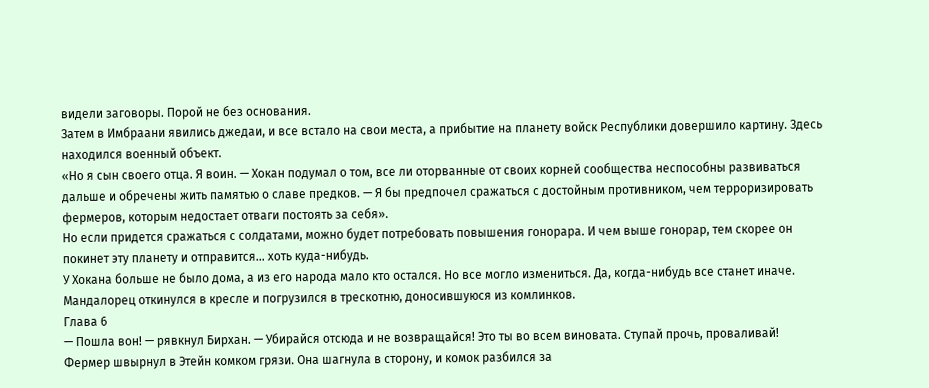видели заговоры. Порой не без основания.
Затем в Имбраани явились джедаи, и все встало на свои места, а прибытие на планету войск Республики довершило картину. Здесь находился военный объект.
«Но я сын своего отца. Я воин. — Хокан подумал о том, все ли оторванные от своих корней сообщества неспособны развиваться дальше и обречены жить памятью о славе предков. — Я бы предпочел сражаться с достойным противником, чем терроризировать фермеров, которым недостает отваги постоять за себя».
Но если придется сражаться с солдатами, можно будет потребовать повышения гонорара. И чем выше гонорар, тем скорее он покинет эту планету и отправится… хоть куда-нибудь.
У Хокана больше не было дома, а из его народа мало кто остался. Но все могло измениться. Да, когда-нибудь все станет иначе.
Мандалорец откинулся в кресле и погрузился в трескотню, доносившуюся из комлинков.
Глава 6
— Пошла вон! — рявкнул Бирхан. — Убирайся отсюда и не возвращайся! Это ты во всем виновата. Ступай прочь, проваливай!
Фермер швырнул в Этейн комком грязи. Она шагнула в сторону, и комок разбился за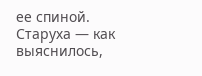ее спиной. Старуха — как выяснилось,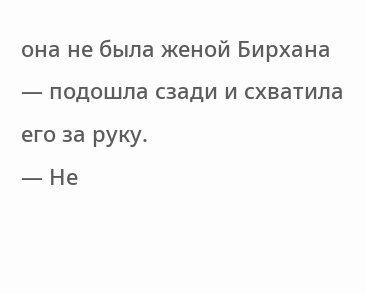она не была женой Бирхана — подошла сзади и схватила его за руку.
— Не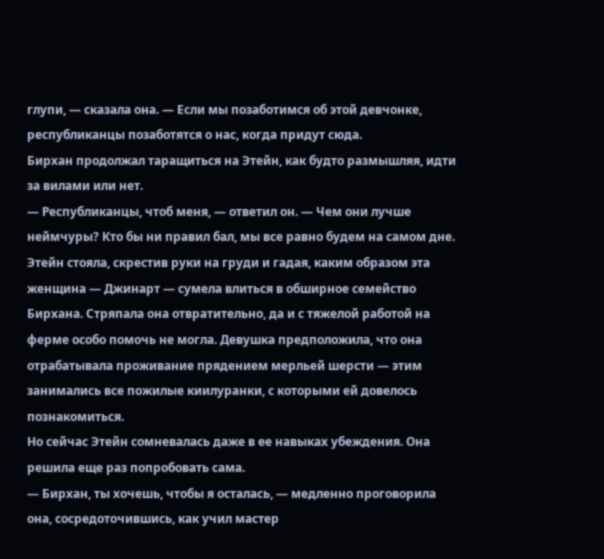глупи, — сказала она. — Если мы позаботимся об этой девчонке, республиканцы позаботятся о нас, когда придут сюда.
Бирхан продолжал таращиться на Этейн, как будто размышляя, идти за вилами или нет.
— Республиканцы, чтоб меня, — ответил он. — Чем они лучше неймчуры? Кто бы ни правил бал, мы все равно будем на самом дне.
Этейн стояла, скрестив руки на груди и гадая, каким образом эта женщина — Джинарт — сумела влиться в обширное семейство Бирхана. Стряпала она отвратительно, да и с тяжелой работой на ферме особо помочь не могла. Девушка предположила, что она отрабатывала проживание прядением мерльей шерсти — этим занимались все пожилые киилуранки, с которыми ей довелось познакомиться.
Но сейчас Этейн сомневалась даже в ее навыках убеждения. Она решила еще раз попробовать сама.
— Бирхан, ты хочешь, чтобы я осталась, — медленно проговорила она, сосредоточившись, как учил мастер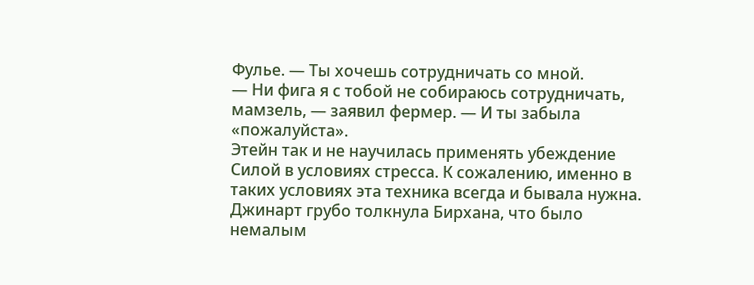Фулье. — Ты хочешь сотрудничать со мной.
— Ни фига я с тобой не собираюсь сотрудничать, мамзель, — заявил фермер. — И ты забыла «пожалуйста».
Этейн так и не научилась применять убеждение Силой в условиях стресса. К сожалению, именно в таких условиях эта техника всегда и бывала нужна.
Джинарт грубо толкнула Бирхана, что было немалым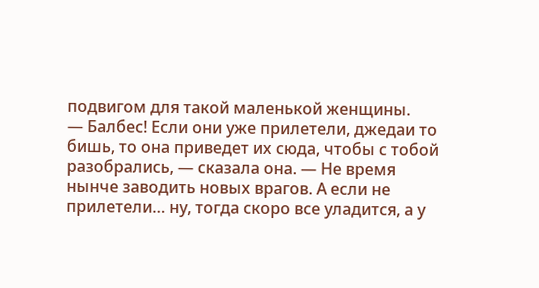подвигом для такой маленькой женщины.
— Балбес! Если они уже прилетели, джедаи то бишь, то она приведет их сюда, чтобы с тобой разобрались, — сказала она. — Не время нынче заводить новых врагов. А если не прилетели… ну, тогда скоро все уладится, а у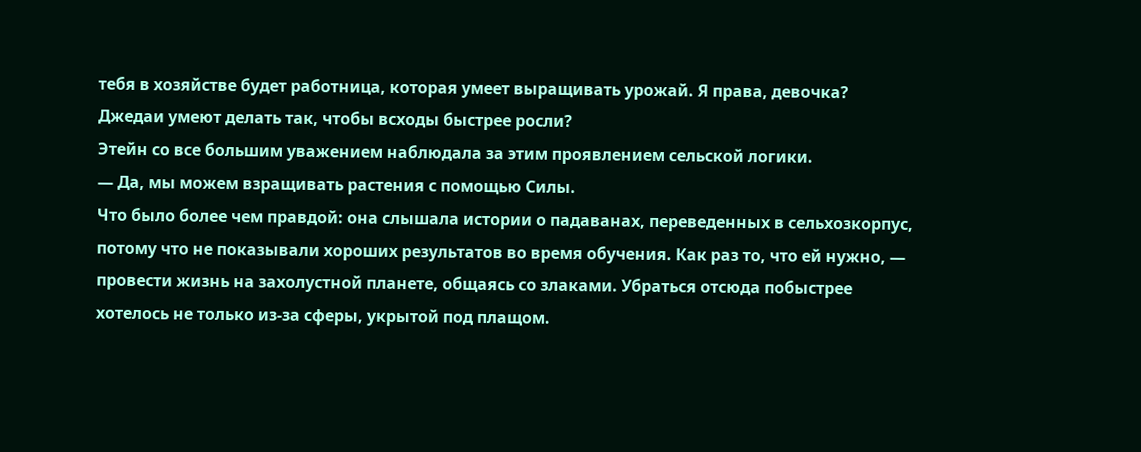тебя в хозяйстве будет работница, которая умеет выращивать урожай. Я права, девочка? Джедаи умеют делать так, чтобы всходы быстрее росли?
Этейн со все большим уважением наблюдала за этим проявлением сельской логики.
— Да, мы можем взращивать растения с помощью Силы.
Что было более чем правдой: она слышала истории о падаванах, переведенных в сельхозкорпус, потому что не показывали хороших результатов во время обучения. Как раз то, что ей нужно, — провести жизнь на захолустной планете, общаясь со злаками. Убраться отсюда побыстрее хотелось не только из-за сферы, укрытой под плащом.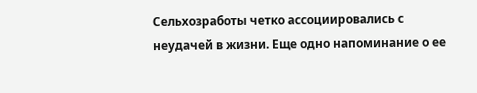Сельхозработы четко ассоциировались с неудачей в жизни. Еще одно напоминание о ее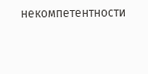некомпетентности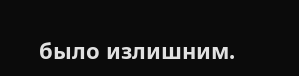было излишним.